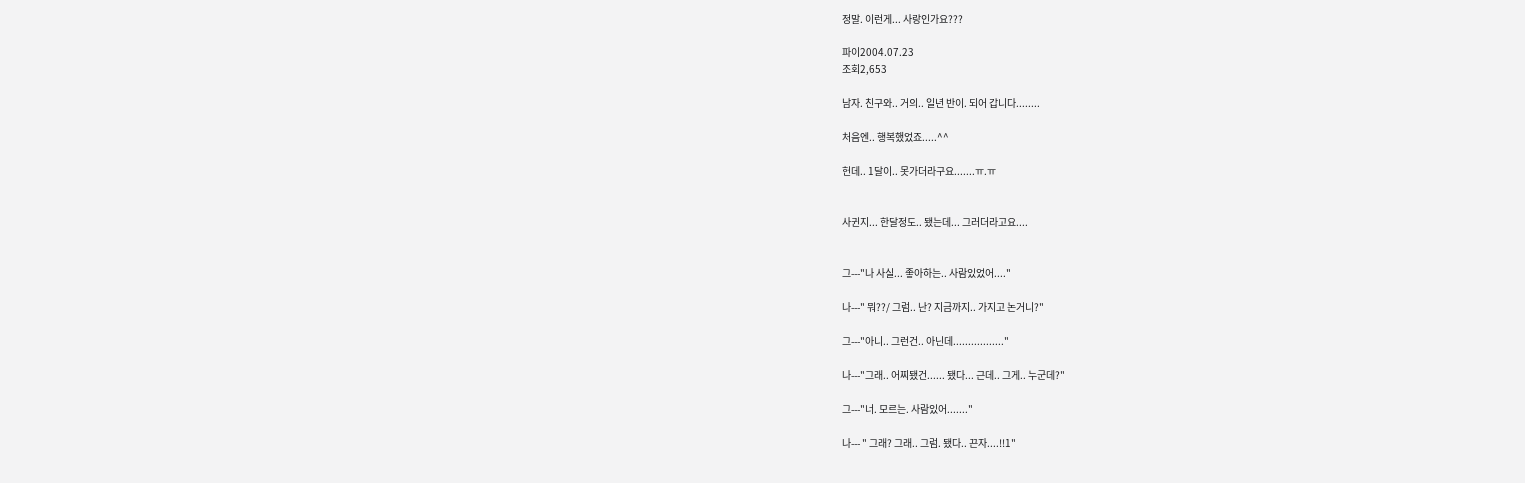정말. 이런게... 사랑인가요???

파이2004.07.23
조회2,653

남자. 친구와.. 거의.. 일년 반이. 되어 갑니다........

처음엔.. 행복했었죠.....^^

헌데.. 1달이.. 못가더라구요.......ㅠ.ㅠ


사귄지... 한달정도.. 됐는데... 그러더라고요....


그---"나 사실... 좋아하는.. 사람있었어...."

나---" 뭐??/ 그럼.. 난? 지금까지.. 가지고 논거니?"

그---"아니.. 그런건.. 아닌데................."

나---"그래.. 어찌됐건...... 됐다... 근데.. 그게.. 누군데?"

그---"너. 모르는. 사람있어......."

나--- " 그래? 그래.. 그럼. 됐다.. 끈자....!!1"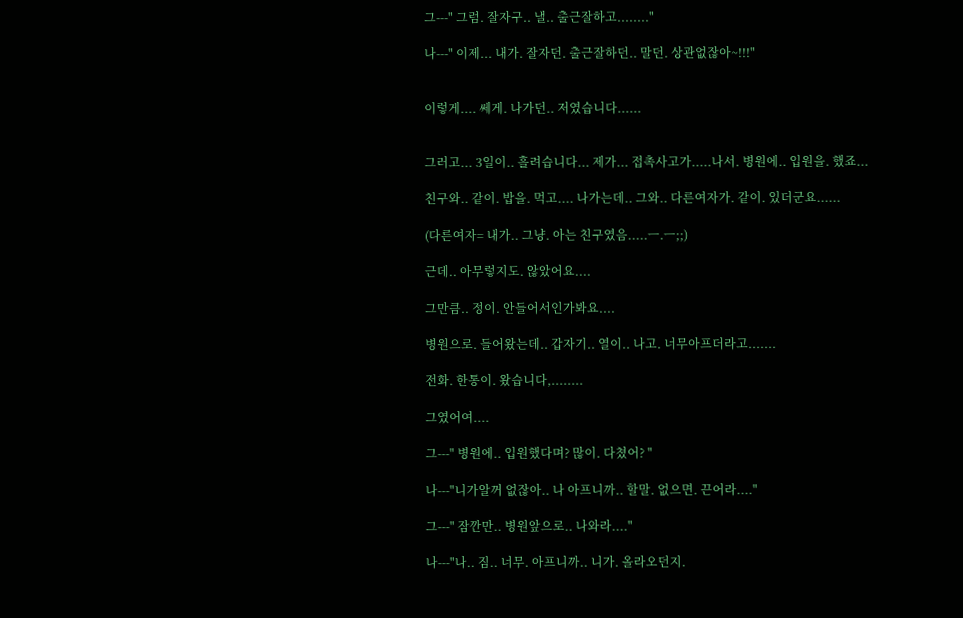그---" 그럼. 잘자구.. 낼.. 출근잘하고........"

나---" 이제... 내가. 잘자던. 출근잘하던.. 말던. 상관없잖아~!!!"


이렇게.... 쎄게. 나가던.. 저였습니다......


그러고... 3일이.. 흘려습니다... 제가... 접촉사고가.....나서. 병원에.. 입원을. 했죠...

친구와.. 같이. 밥을. 먹고.... 나가는데.. 그와.. 다른여자가. 같이. 있더군요......

(다른여자= 내가.. 그냥. 아는 친구였음.....ㅡ.ㅡ;;)

근데.. 아무렇지도. 않았어요....

그만큼.. 정이. 안들어서인가봐요....

병원으로. 들어왔는데.. 갑자기.. 열이.. 나고. 너무아프더라고.......

전화. 한통이. 왔습니다,........

그였어여....

그---" 병원에.. 입원했다며? 많이. 다쳤어? "

나---"니가알꺼 없잖아.. 나 아프니까.. 할말. 없으면. 끈어라...."

그---" 잠깐만.. 병원앞으로.. 나와라...."

나---"나.. 짐.. 너무. 아프니까.. 니가. 올라오던지.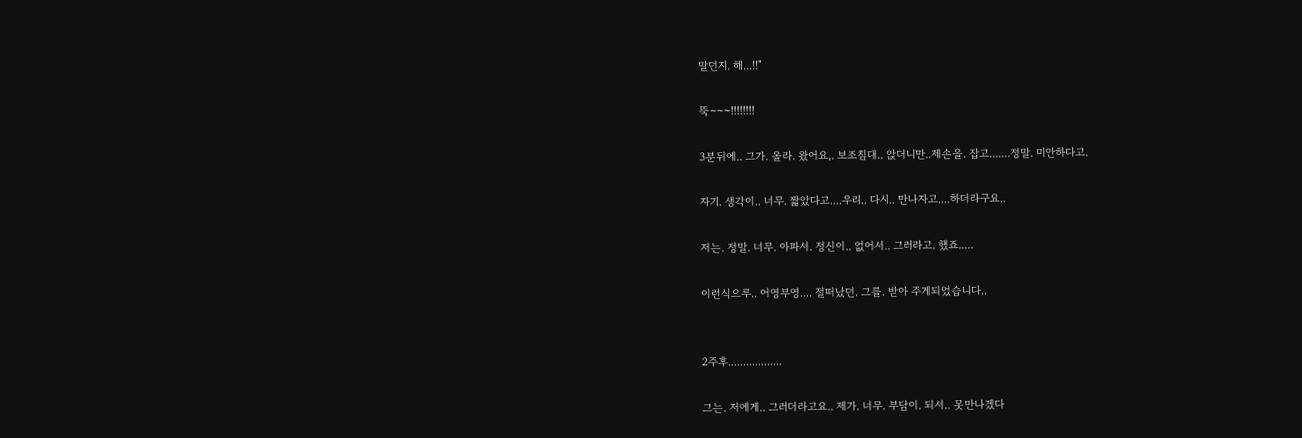말던지. 해...!!"

뚝~~~!!!!!!!!

3분뒤에.. 그가. 올라. 왔어요,. 보조침대.. 앉더니만..제손을. 잡고.......정말. 미안하다고.

자기. 생각이.. 너무. 짧았다고....우리.. 다시.. 만나자고....하더라구요..

저는. 정말. 너무. 아파서. 정신이.. 없어서.. 그러라고. 했죠.....

이런식으루.. 어영부영.... 절떠났던. 그를. 받아 주게되었습니다..


2주후..................

그는. 저에게.. 그러더라고요.. 제가. 너무. 부담이. 되서.. 못만나겠다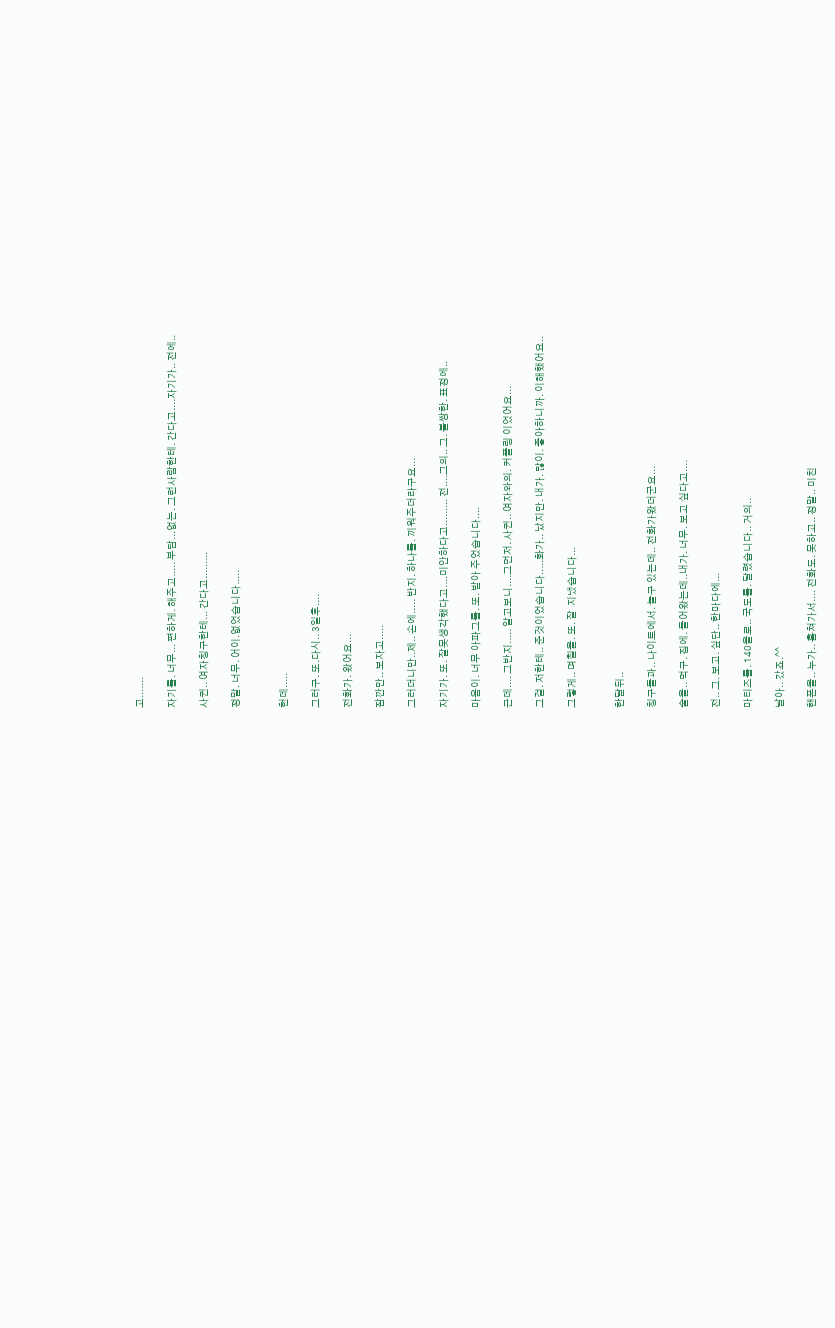고.......

자기를. 너무... 편하게. 해주고..... 부담...없는. 그런사람한테. 간다고....자기가.. 전에..

사귄.. 여자칭구한테... 간다고.........

정말. 너무. 어이.없었습니다.....


헌데.....

그러구. 또.다시.. 3일후....

전화가. 왔어요...

잠깐만.. 보자고.....

그러더니만..제.. 손에..... 반지. 하나를. 끼워주더라구요...

자기가. 또. 잘못생각했다고....미안하다고......... 전....그의.. 그. 불쌍한. 표정에..

마음이. 너무 아파그를. 또. 받아 주었습니다....

근데.... 그반지..... 알고보니....그먼저. 사귄.. 여자와의. 커플링 이었어요...

그걸. 저한테.. 준것이었습니다.....화가.. 났지만. 내가. 많이. 좋아하니까. 이해했어요..

그렇게.. 며칠을. 또. 잘  지냈습니다...


한달뒤..

칭구들과.. 나이트에서. 놀구 있는데.. 전화가왔더군요...

술을.. 먹구. 집에. 들어왔는데..내가. 너무. 보고 싶다고....

전.. 그. 보고. 싶단.. 한마다에...

마티즈를. 140을로.. 국도를. 달렸습니다.. 거의..

날아.. 갔죠.^^

핸폰을.. 누가.. 흠쳐가서.... 전화도. 못하고.. 정말.. 미친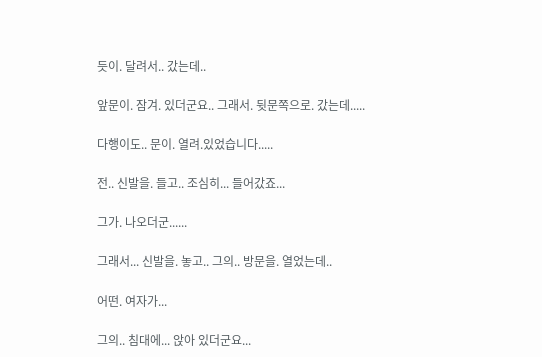듯이. 달려서.. 갔는데..

앞문이. 잠겨. 있더군요.. 그래서. 뒷문쪽으로. 갔는데.....

다행이도.. 문이. 열려.있었습니다.....

전.. 신발을. 들고.. 조심히... 들어갔죠...

그가. 나오더군......

그래서... 신발을. 놓고.. 그의.. 방문을. 열었는데..

어떤. 여자가...

그의.. 침대에... 앉아 있더군요...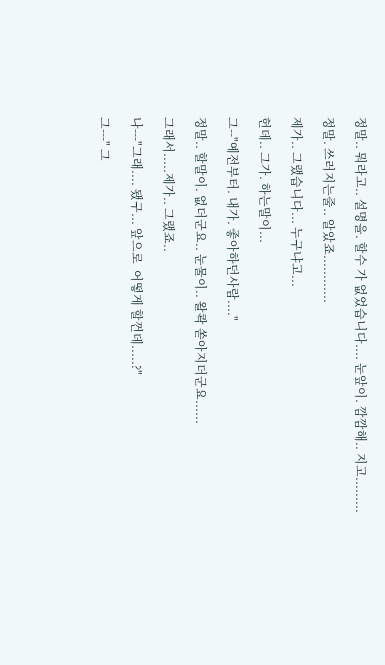정말.. 뭐라고.. 설명을. 할수 가 없었습니다.... 눈앞이. 깜깜해.. 지고.........

정말. 쓰러지는줄.. 알았죠............

제가.. 그랬습니다... 누구냐고...

헌데.. 그가. 하는말이...

그--"예전부터. 내가. 좋아하던사람...."

정말.. 할말이. 없더군요.. 눈물이.. 왈콱 쏟아지더군요......

그래서.....제가.. 그랬죠..

나---"그래.... 됐구... 앞으로  어떻게 할껀데.....?"

그---" 그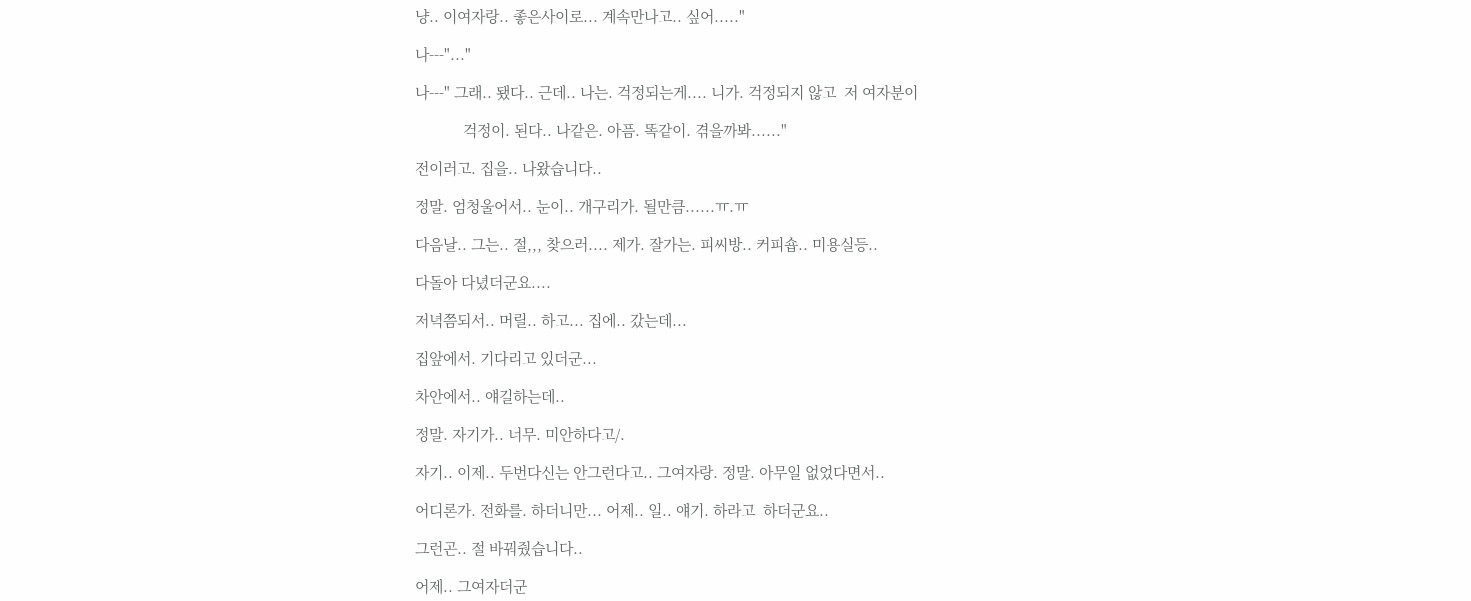냥.. 이여자랑.. 좋은사이로... 계속만나고.. 싶어....."

나---"..."

나---" 그래.. 됐다.. 근데.. 나는. 걱정되는게.... 니가. 걱정되지 않고  저 여자분이

            걱정이. 된다.. 나같은. 아픔. 똑같이. 겪을까봐......"

전이러고. 집을.. 나왔습니다..

정말. 엄청울어서.. 눈이.. 개구리가. 될만큼......ㅠ.ㅠ

다음날.. 그는.. 절,,, 찾으러.... 제가. 잘가는. 피씨방.. 커피숍.. 미용실등..

다돌아 다녔더군요....

저녁쯤되서.. 머릴.. 하고... 집에.. 갔는데...

집앞에서. 기다리고 있더군...

차안에서.. 얘길하는데..

정말. 자기가.. 너무. 미안하다고/.

자기.. 이제.. 두번다신는 안그런다고.. 그여자랑. 정말. 아무일 없었다면서..

어디론가. 전화를. 하더니만... 어제.. 일.. 얘기. 하라고  하더군요..

그런곤.. 절 바꿔줬습니다..

어제.. 그여자더군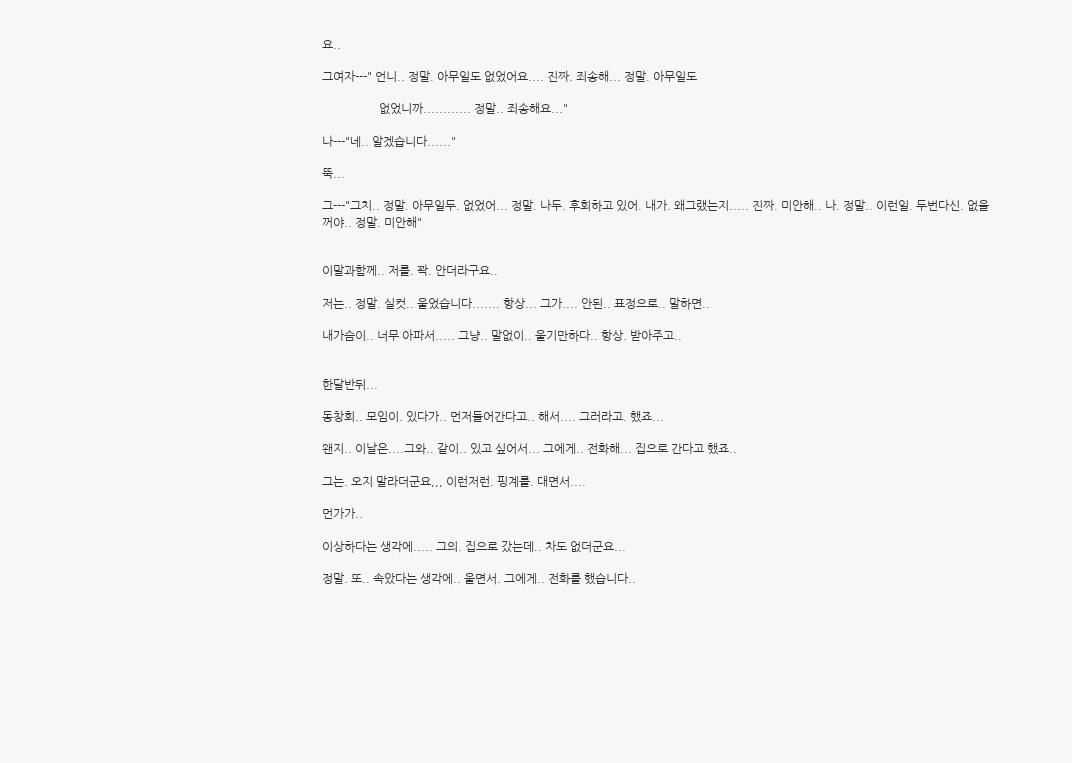요..

그여자---" 언니.. 정말. 아무일도 없었어요.... 진짜. 죄송해... 정말. 아무일도

                   없었니까............ 정말.. 죄송해요..."

나---"네.. 알겠습니다......"

뚝...

그---"그치.. 정말. 아무일두. 없었어... 정말. 나두. 후회하고 있어. 내가. 왜그랬는지..... 진짜. 미안해.. 나. 정말.. 이런일. 두번다신. 없을꺼야.. 정말. 미안해"


이말과함께.. 저를. 꽉. 안더라구요..

저는.. 정말. 실컷.. 울었습니다....... 항상... 그가.... 안된.. 표정으로.. 말하면..

내가슴이.. 너무 아파서..... 그냥.. 말없이.. 울기만하다.. 항상. 받아주고..


한달반뒤...

동창회.. 모임이. 있다가.. 먼저들어간다고.. 해서.... 그러라고. 했죠...

왠지.. 이날은....그와.. 같이.. 있고 싶어서... 그에게.. 전화해... 집으로 간다고 했죠..

그는. 오지 말라더군요,,, 이런저런. 핑계를. 대면서....

먼가가..

이상하다는 생각에..... 그의. 집으로 갔는데.. 차도 없더군요...

정말. 또.. 속았다는 생각에.. 울면서. 그에게.. 전화를 했습니다..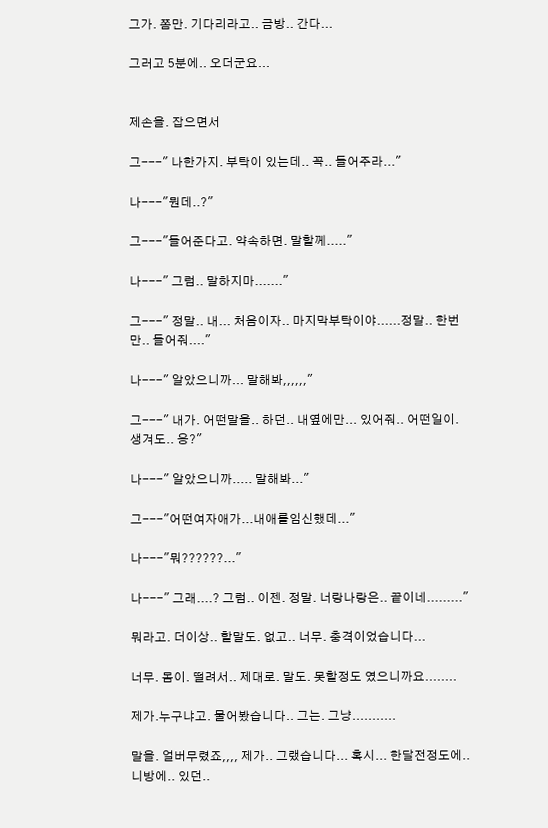그가. 쫌만. 기다리라고.. 금방.. 간다...

그러고 5분에.. 오더군요...


제손을. 잡으면서

그---" 나한가지. 부탁이 있는데.. 꼭.. 들어주라..."

나---"뭔데..?"

그---"들어준다고. 약속하면. 말할께....."

나---" 그럼.. 말하지마......."

그---" 정말.. 내... 처음이자.. 마지막부탁이야......정말.. 한번만.. 들어줘...."

나---" 알았으니까... 말해봐,,,,,,"

그---" 내가. 어떤말을.. 하던.. 내옆에만... 있어줘.. 어떤일이. 생겨도.. 응?"

나---" 알았으니까..... 말해봐..."

그---"어떤여자애가...내애를임신했데..."

나---"뭐??????..."

나---" 그래....? 그럼.. 이젠. 정말. 너랑나랑은.. 끝이네........."

뭐라고. 더이상.. 할말도. 없고.. 너무. 충격이었습니다...

너무. 몸이. 떨려서.. 제대로. 말도. 못할정도 였으니까요........

제가.누구냐고. 물어봤습니다.. 그는. 그냥...........

말을. 얼버무렸죠,,,, 제가.. 그랬습니다... 혹시... 한달전정도에..니방에.. 있던..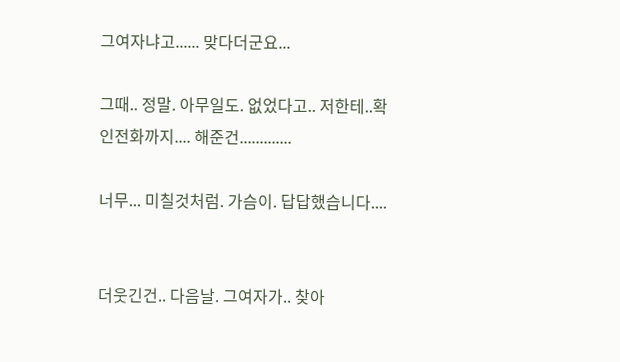그여자냐고...... 맞다더군요...

그때.. 정말. 아무일도. 없었다고.. 저한테..확인전화까지.... 해준건.............

너무... 미칠것처럼. 가슴이. 답답했습니다....


더웃긴건.. 다음날. 그여자가.. 찾아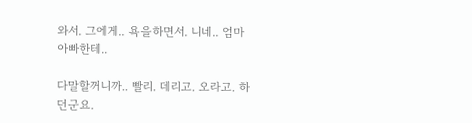와서. 그에게.. 욕을하면서. 니네.. 엄마아빠한테..

다말할꺼니까.. 빨리. 데리고. 오라고. 하던군요.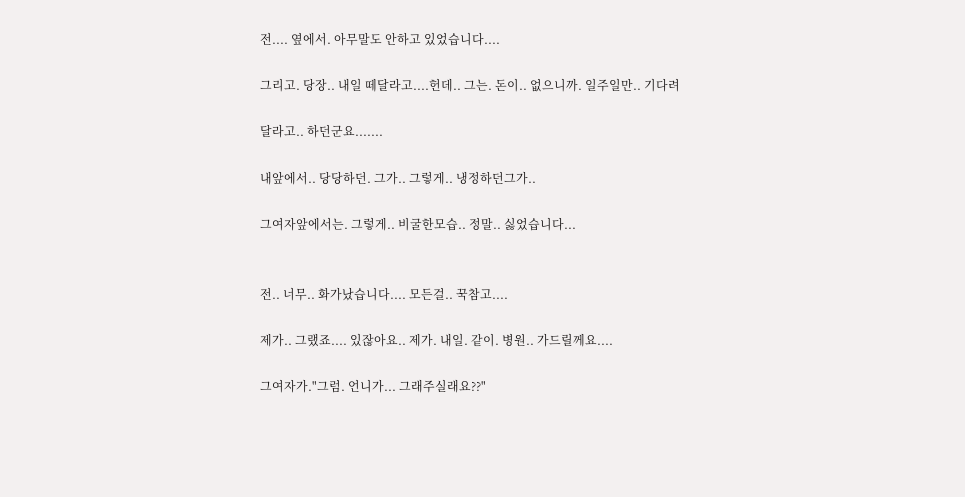전.... 옆에서. 아무말도 안하고 있었습니다....

그리고. 당장.. 내일 떼달라고....헌데.. 그는. 돈이.. 없으니까. 일주일만.. 기다려

달라고.. 하던군요.......

내앞에서.. 당당하던. 그가.. 그렇게.. 냉정하던그가..

그여자앞에서는. 그렇게.. 비굴한모습.. 정말.. 싫었습니다...


전.. 너무.. 화가났습니다.... 모든걸.. 꾹참고....

제가.. 그랬죠.... 있잖아요.. 제가. 내일. 같이. 병원.. 가드릴께요....

그여자가."그럼. 언니가... 그래주실래요??"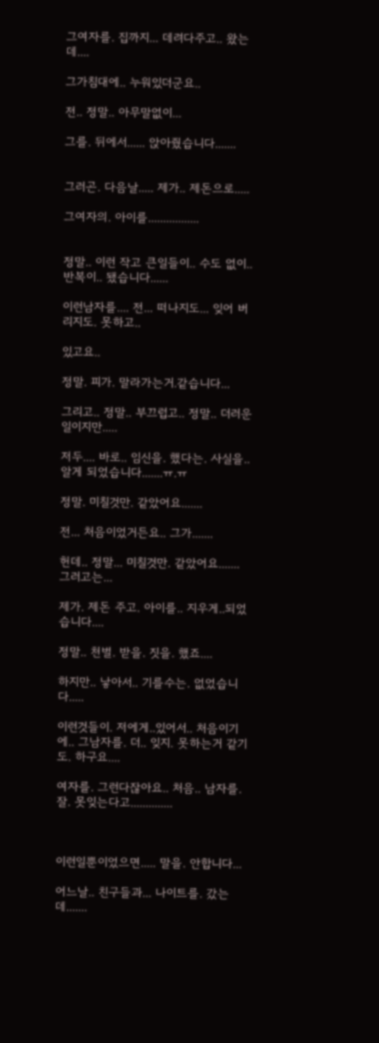그여자를. 집까지... 데려다주고.. 왔는데....

그가침대에.. 누워있더군요..

전.. 정말.. 아무말없이...

그를. 뒤에서...... 앉아줬습니다.......


그러곤. 다음날..... 제가.. 제돈으로.....

그여자의. 아이를.................


정말.. 이런 작고 큰일들이.. 수도 없이.. 반복이.. 됐습니다......

이런남자를.... 전... 떠나지도... 잊어 버리지도. 못하고..

있고요..

정말. 피가. 말라가는거.같습니다...

그리고.. 정말.. 부끄럽고.. 정말.. 더러운일이지만.....

저두.... 바로.. 임신을. 했다는. 사실을.. 알게 되었습니다.......ㅠ.ㅠ

정말. 미칠것만. 같았어요.......

전... 처음이었거든요.. 그가.......

헌데.. 정말... 미칠것만. 같았어요....... 그러고는...

제가. 제돈 주고. 아이를.. 지우게..되었습니다....

정말.. 천벌. 받을. 짓을. 했죠....

하지만.. 낳아서.. 기를수는. 없었습니다.....

이런것들이. 저에게..있어서.. 처음이기에.. 그남자를. 더.. 잊지. 못하는거 같기도. 하구요....

여자를. 그런다잖아요.. 처음.. 남자를. 잘. 못잊는다고..............



이런일뿐이었으면..... 말을. 안합니다...

어느날.. 친구들과... 나이트를. 갔는데.......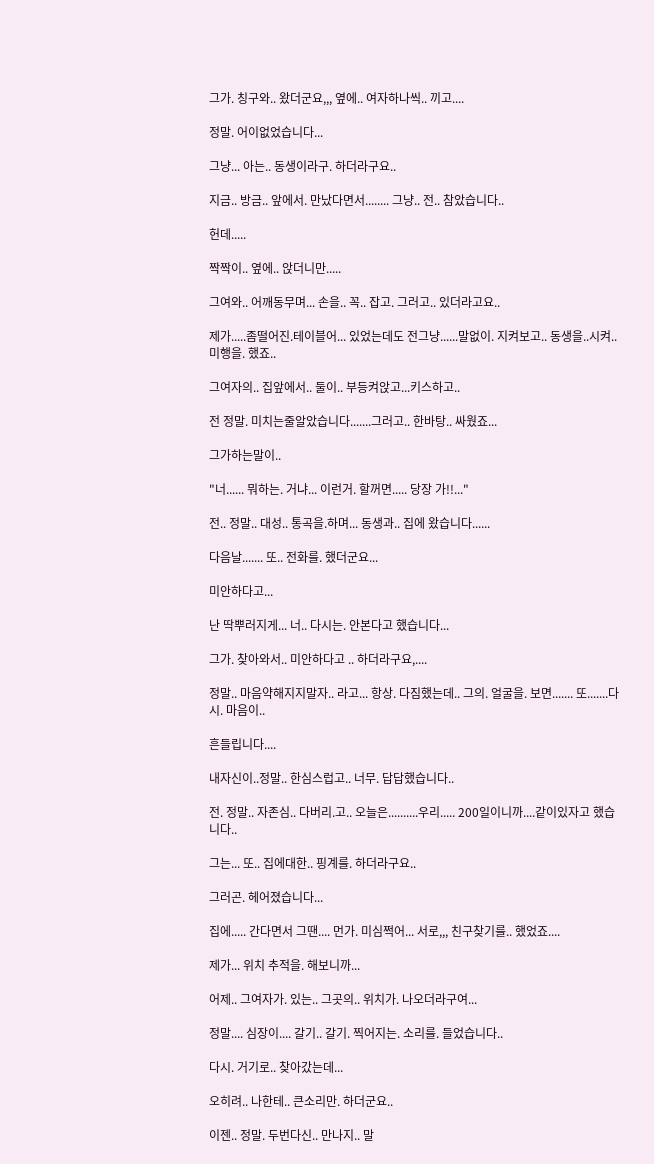그가. 칭구와.. 왔더군요,,, 옆에.. 여자하나씩.. 끼고....

정말. 어이없었습니다...

그냥... 아는.. 동생이라구. 하더라구요..

지금.. 방금.. 앞에서. 만났다면서........ 그냥.. 전.. 참았습니다..

헌데.....

짝짝이.. 옆에.. 앉더니만.....

그여와.. 어깨동무며... 손을.. 꼭.. 잡고. 그러고.. 있더라고요..

제가.....좀떨어진.테이블어... 있었는데도 전그냥......말없이. 지켜보고.. 동생을..시켜.. 미행을. 했죠..

그여자의.. 집앞에서.. 둘이.. 부등켜앉고...키스하고..

전 정말. 미치는줄알았습니다.......그러고.. 한바탕.. 싸웠죠...

그가하는말이..

"너...... 뭐하는. 거냐... 이런거. 할꺼면..... 당장 가!!..."

전.. 정말.. 대성.. 통곡을.하며... 동생과.. 집에 왔습니다......

다음날....... 또.. 전화를. 했더군요...

미안하다고...

난 딱뿌러지게... 너.. 다시는. 안본다고 했습니다...

그가. 찾아와서.. 미안하다고 .. 하더라구요,....

정말.. 마음약해지지말자.. 라고... 항상. 다짐했는데.. 그의. 얼굴을. 보면....... 또.......다시. 마음이..

흔들립니다....

내자신이..정말.. 한심스럽고.. 너무. 답답했습니다..

전. 정말.. 자존심.. 다버리.고.. 오늘은..........우리..... 200일이니까....같이있자고 했습니다..

그는... 또.. 집에대한.. 핑계를. 하더라구요..

그러곤. 헤어졌습니다...

집에..... 간다면서 그땐.... 먼가. 미심쩍어... 서로,,, 친구찾기를.. 했었죠....

제가... 위치 추적을. 해보니까...

어제.. 그여자가. 있는.. 그곳의.. 위치가. 나오더라구여...

정말.... 심장이.... 갈기.. 갈기. 찍어지는. 소리를. 들었습니다..

다시. 거기로.. 찾아갔는데...

오히려.. 나한테.. 큰소리만. 하더군요..

이젠.. 정말. 두번다신.. 만나지.. 말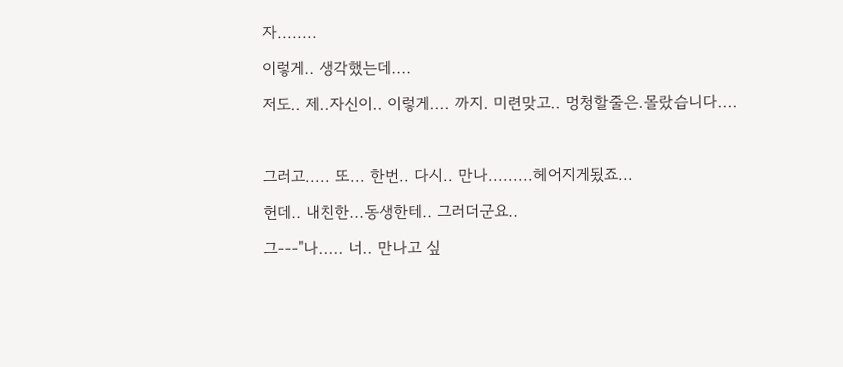자........

이렇게.. 생각했는데....

저도.. 제..자신이.. 이렇게.... 까지. 미련맞고.. 멍청할줄은.몰랐습니다....



그러고..... 또... 한번.. 다시.. 만나.........헤어지게됬죠...

헌데.. 내친한...동생한테.. 그러더군요..

그---"나..... 너.. 만나고 싶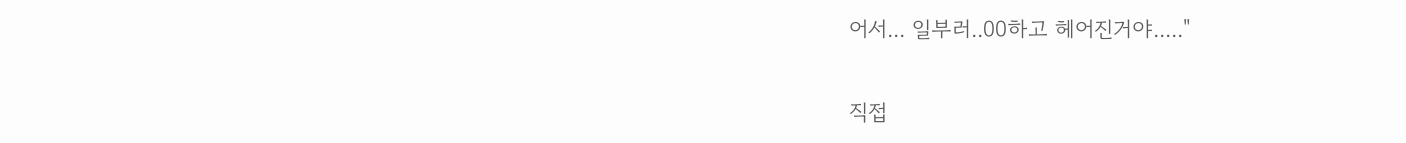어서... 일부러..00하고 헤어진거야....."

직접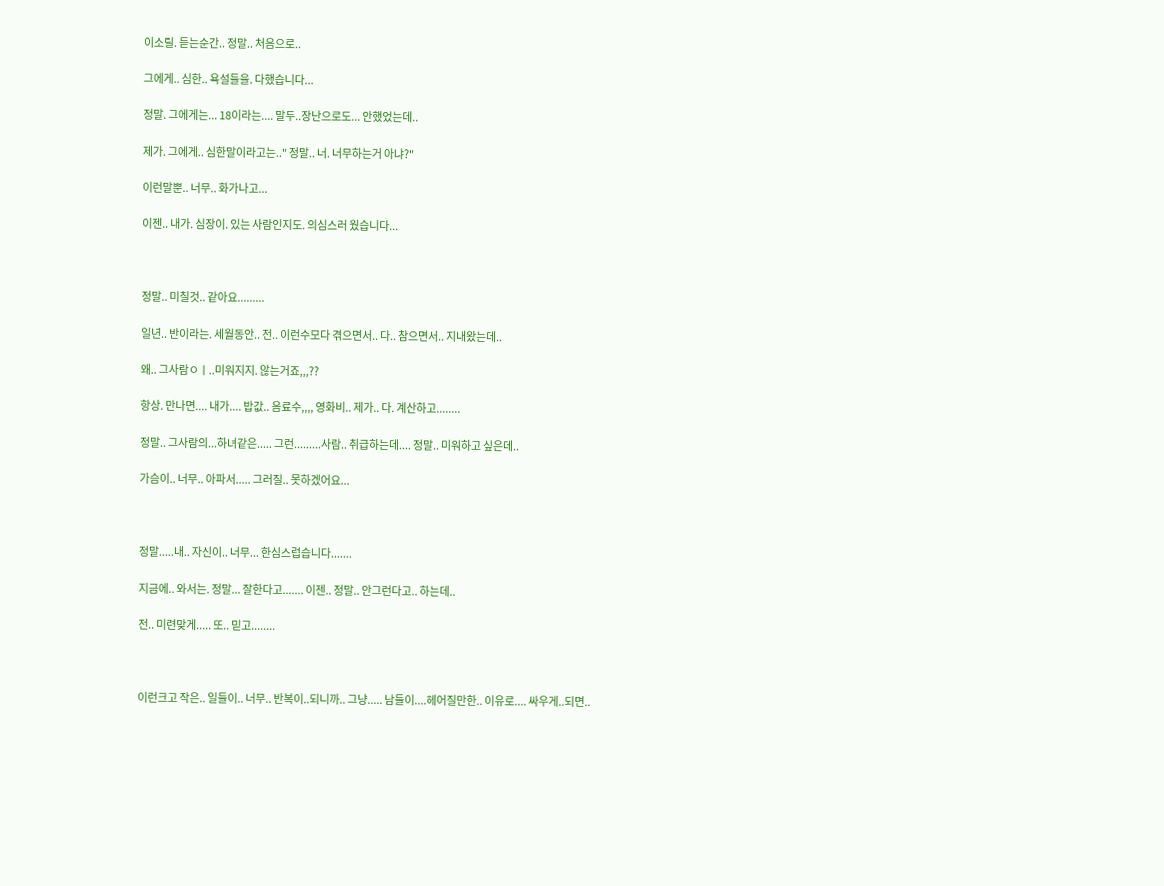이소릴. 듣는순간.. 정말.. 처음으로..

그에게.. 심한.. 욕설들을. 다했습니다...

정말. 그에게는... 18이라는.... 말두..장난으로도... 안했었는데..

제가. 그에게.. 심한말이라고는.." 정말.. 너. 너무하는거 아냐?"

이런말뿐.. 너무.. 화가나고...

이젠.. 내가. 심장이. 있는 사람인지도. 의심스러 웠습니다...



정말.. 미칠것.. 같아요.........

일년.. 반이라는. 세월동안.. 전.. 이런수모다 겪으면서.. 다.. 참으면서.. 지내왔는데..

왜.. 그사람ㅇㅣ..미워지지. 않는거죠,,,??

항상. 만나면.... 내가.... 밥값.. 음료수,,,, 영화비.. 제가.. 다. 계산하고........

정말.. 그사람의...하녀같은..... 그런.........사람.. 취급하는데.... 정말.. 미워하고 싶은데..

가슴이.. 너무.. 아파서..... 그러질.. 못하겠어요...



정말.....내.. 자신이.. 너무... 한심스럽습니다.......

지금에.. 와서는. 정말... 잘한다고....... 이젠.. 정말.. 안그런다고.. 하는데..

전.. 미련맞게..... 또.. 믿고........



이런크고 작은.. 일들이.. 너무.. 반복이..되니까.. 그냥..... 남들이....헤어질만한.. 이유로.... 싸우게..되면..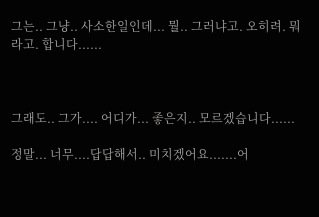그는.. 그냥.. 사소한일인데... 뭘.. 그러냐고. 오히려. 뭐라고. 합니다......



그래도.. 그가.... 어디가... 좋은지.. 모르겠습니다......

정말... 너무....답답해서.. 미치겠어요.......어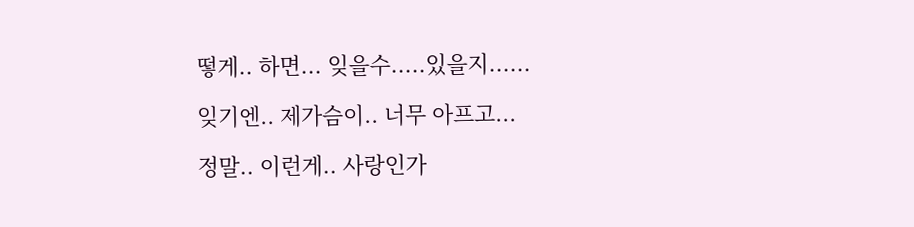떻게.. 하면... 잊을수.....있을지......

잊기엔.. 제가슴이.. 너무 아프고...

정말.. 이런게.. 사랑인가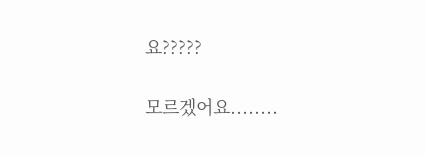요?????

모르겠어요........